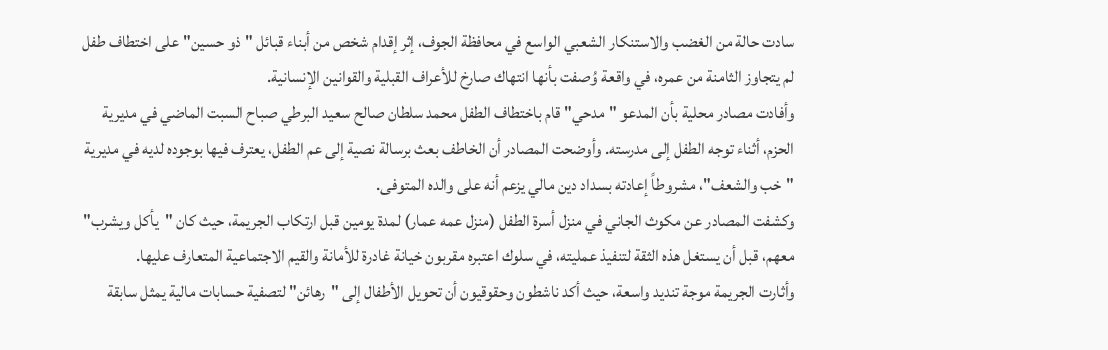سادت حالة من الغضب والاستنكار الشعبي الواسع في محافظة الجوف، إثر إقدام شخص من أبناء قبائل "ذو حسين" على اختطاف طفل لم يتجاوز الثامنة من عمره، في واقعة وُصفت بأنها انتهاك صارخ للأعراف القبلية والقوانين الإنسانية.
وأفادت مصادر محلية بأن المدعو "مدحي" قام باختطاف الطفل محمد سلطان صالح سعيد البرطي صباح السبت الماضي في مديرية الحزم، أثناء توجه الطفل إلى مدرسته. وأوضحت المصادر أن الخاطف بعث برسالة نصية إلى عم الطفل، يعترف فيها بوجوده لديه في مديرية "خب والشعف"، مشروطاً إعادته بسداد دين مالي يزعم أنه على والده المتوفى.
وكشفت المصادر عن مكوث الجاني في منزل أسرة الطفل (منزل عمه عمار) لمدة يومين قبل ارتكاب الجريمة، حيث كان "يأكل ويشرب" معهم، قبل أن يستغل هذه الثقة لتنفيذ عمليته، في سلوك اعتبره مقربون خيانة غادرة للأمانة والقيم الاجتماعية المتعارف عليها.
وأثارت الجريمة موجة تنديد واسعة، حيث أكد ناشطون وحقوقيون أن تحويل الأطفال إلى "رهائن" لتصفية حسابات مالية يمثل سابقة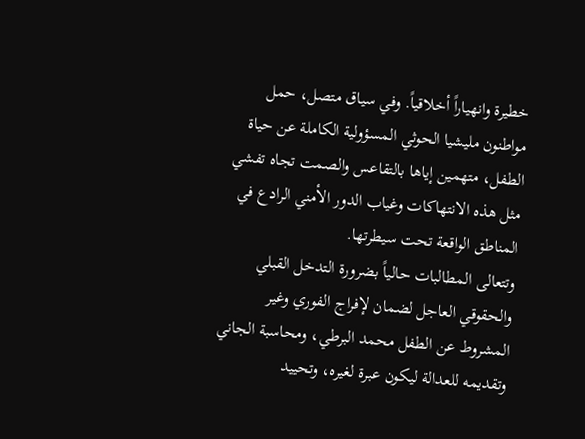خطيرة وانهياراً أخلاقياً. وفي سياق متصل، حمل مواطنون مليشيا الحوثي المسؤولية الكاملة عن حياة الطفل، متهمين إياها بالتقاعس والصمت تجاه تفشي مثل هذه الانتهاكات وغياب الدور الأمني الرادع في المناطق الواقعة تحت سيطرتها.
وتتعالى المطالبات حالياً بضرورة التدخل القبلي والحقوقي العاجل لضمان لإفراج الفوري وغير المشروط عن الطفل محمد البرطي، ومحاسبة الجاني وتقديمه للعدالة ليكون عبرة لغيره، وتحييد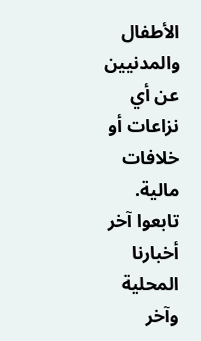الأطفال والمدنيين عن أي نزاعات أو خلافات مالية.
تابعوا آخر أخبارنا المحلية وآخر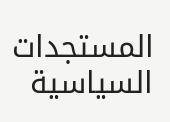المستجدات السياسية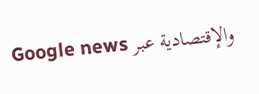والإقتصادية عبر Google news